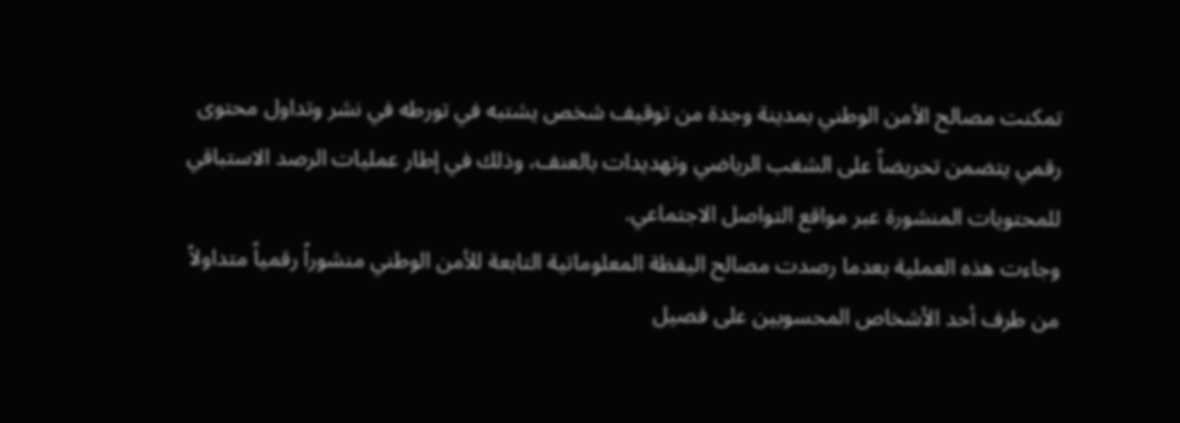تمكنت مصالح الأمن الوطني بمدينة وجدة من توقيف شخص يشتبه في تورطه في نشر وتداول محتوى رقمي يتضمن تحريضاً على الشغب الرياضي وتهديدات بالعنف، وذلك في إطار عمليات الرصد الاستباقي للمحتويات المنشورة عبر مواقع التواصل الاجتماعي.
وجاءت هذه العملية بعدما رصدت مصالح اليقظة المعلوماتية التابعة للأمن الوطني منشوراً رقمياً متداولاً من طرف أحد الأشخاص المحسوبين على فصيل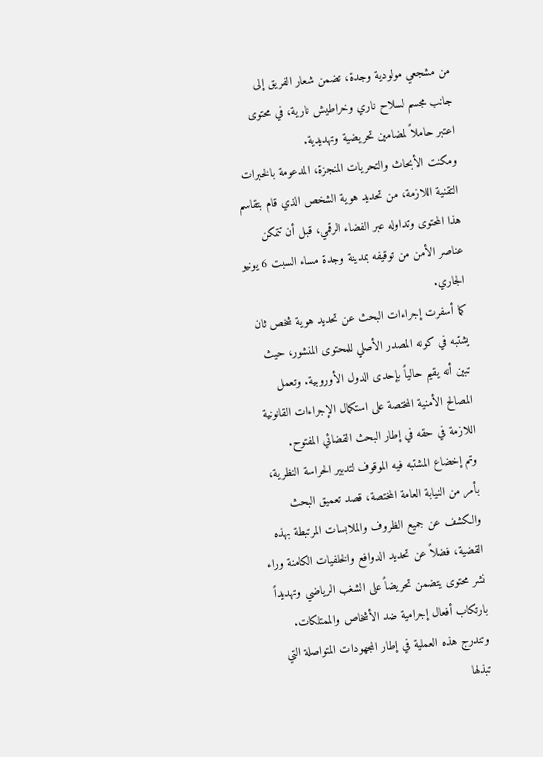من مشجعي مولودية وجدة، تضمن شعار الفريق إلى جانب مجسم لسلاح ناري وخراطيش نارية، في محتوى اعتبر حاملاً لمضامين تحريضية وتهديدية.
ومكنت الأبحاث والتحريات المنجزة، المدعومة بالخبرات التقنية اللازمة، من تحديد هوية الشخص الذي قام بتقاسم هذا المحتوى وتداوله عبر الفضاء الرقمي، قبل أن تتمكن عناصر الأمن من توقيفه بمدينة وجدة مساء السبت 6 يونيو الجاري.
كما أسفرت إجراءات البحث عن تحديد هوية شخص ثان يشتبه في كونه المصدر الأصلي للمحتوى المنشور، حيث تبين أنه يقيم حالياً بإحدى الدول الأوروبية. وتعمل المصالح الأمنية المختصة على استكمال الإجراءات القانونية اللازمة في حقه في إطار البحث القضائي المفتوح.
وتم إخضاع المشتبه فيه الموقوف لتدبير الحراسة النظرية، بأمر من النيابة العامة المختصة، قصد تعميق البحث والكشف عن جميع الظروف والملابسات المرتبطة بهذه القضية، فضلاً عن تحديد الدوافع والخلفيات الكامنة وراء نشر محتوى يتضمن تحريضاً على الشغب الرياضي وتهديداً بارتكاب أفعال إجرامية ضد الأشخاص والممتلكات.
وتندرج هذه العملية في إطار المجهودات المتواصلة التي تبذلها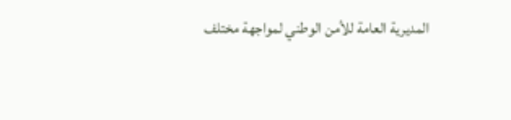المديرية العامة للأمن الوطني لمواجهة مختلف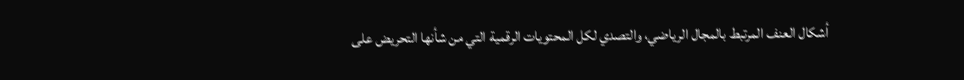أشكال العنف المرتبط بالمجال الرياضي، والتصدي لكل المحتويات الرقمية التي من شأنها التحريض على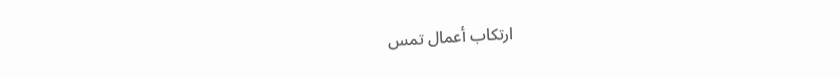ارتكاب أعمال تمس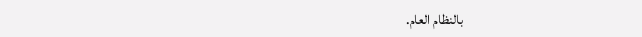بالنظام العام.